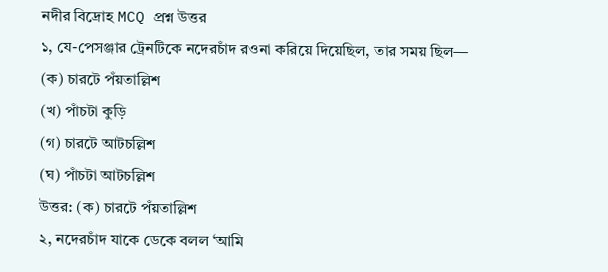নদীর বিদ্রোহ MCQ প্রশ্ন উত্তর
১, যে-পেসঞ্জার ট্রেনটিকে নদেরচাঁদ রওনা করিয়ে দিয়েছিল, তার সময় ছিল—
(ক) চারটে পঁয়তাল্লিশ
(খ) পাঁচটা কুড়ি
(গ) চারটে আটচল্লিশ
(ঘ) পাঁচটা আটচল্লিশ
উত্তর: (ক) চারটে পঁয়তাল্লিশ
২, নদেরচাঁদ যাকে ডেকে বলল ‘আমি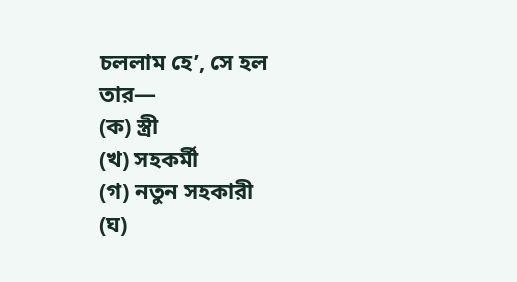চললাম হে’, সে হল তার—
(ক) স্ত্রী
(খ) সহকর্মী
(গ) নতুন সহকারী
(ঘ)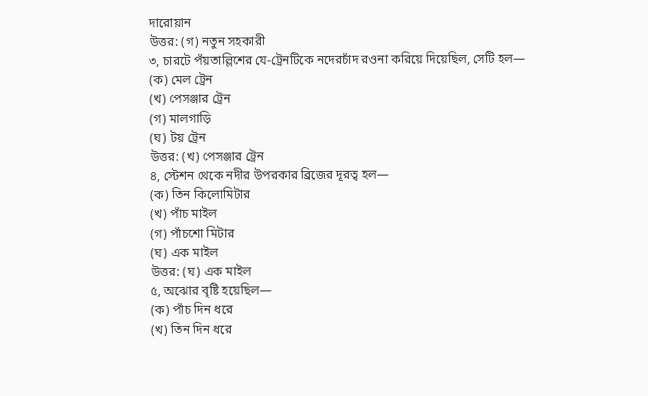দারোয়ান
উত্তর: (গ) নতুন সহকারী
৩, চারটে পঁয়তাল্লিশের যে-ট্রেনটিকে নদেরচাঁদ রওনা করিয়ে দিয়েছিল, সেটি হল—
(ক) মেল ট্রেন
(খ) পেসঞ্জার ট্রেন
(গ) মালগাড়ি
(ঘ) টয় ট্রেন
উত্তর: (খ) পেসঞ্জার ট্রেন
৪, স্টেশন থেকে নদীর উপরকার ব্রিজের দূরত্ব হল—
(ক) তিন কিলোমিটার
(খ) পাঁচ মাইল
(গ) পাঁচশো মিটার
(ঘ) এক মাইল
উত্তর: (ঘ) এক মাইল
৫, অঝোর বৃষ্টি হয়েছিল—
(ক) পাঁচ দিন ধরে
(খ) তিন দিন ধরে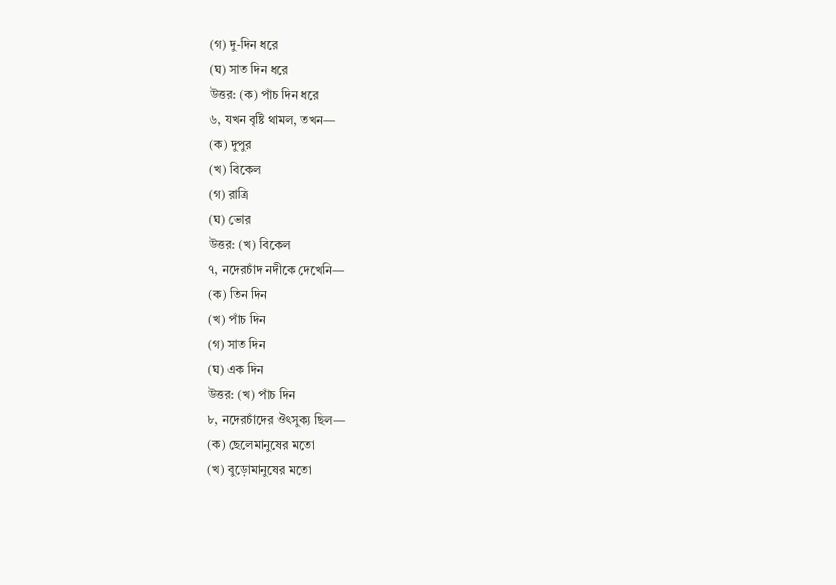(গ) দু-দিন ধরে
(ঘ) সাত দিন ধরে
উত্তর: (ক) পাঁচ দিন ধরে
৬, যখন বৃষ্টি থামল, তখন—
(ক) দুপুর
(খ) বিকেল
(গ) রাত্রি
(ঘ) ভোর
উত্তর: (খ) বিকেল
৭, নদেরচাঁদ নদীকে দেখেনি—
(ক) তিন দিন
(খ) পাঁচ দিন
(গ) সাত দিন
(ঘ) এক দিন
উত্তর: (খ) পাঁচ দিন
৮, নদেরচাঁদের ঔৎসুক্য ছিল—
(ক) ছেলেমানুষের মতো
(খ) বুড়োমানুষের মতো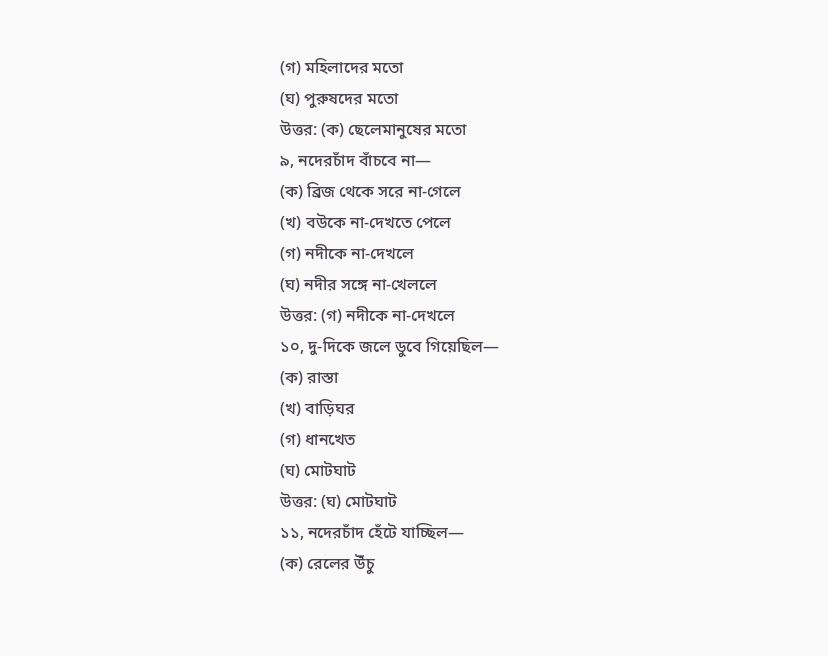(গ) মহিলাদের মতো
(ঘ) পুরুষদের মতো
উত্তর: (ক) ছেলেমানুষের মতো
৯, নদেরচাঁদ বাঁচবে না—
(ক) ব্রিজ থেকে সরে না-গেলে
(খ) বউকে না-দেখতে পেলে
(গ) নদীকে না-দেখলে
(ঘ) নদীর সঙ্গে না-খেললে
উত্তর: (গ) নদীকে না-দেখলে
১০, দু-দিকে জলে ডুবে গিয়েছিল—
(ক) রাস্তা
(খ) বাড়িঘর
(গ) ধানখেত
(ঘ) মোটঘাট
উত্তর: (ঘ) মোটঘাট
১১, নদেরচাঁদ হেঁটে যাচ্ছিল—
(ক) রেলের উঁচু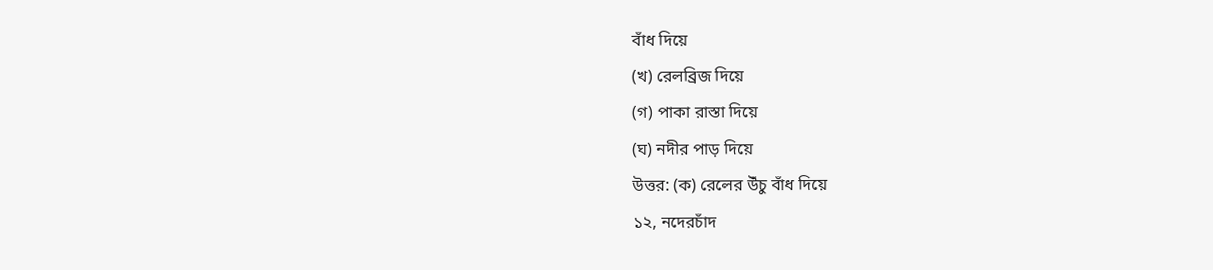বাঁধ দিয়ে
(খ) রেলব্রিজ দিয়ে
(গ) পাকা রাস্তা দিয়ে
(ঘ) নদীর পাড় দিয়ে
উত্তর: (ক) রেলের উঁচু বাঁধ দিয়ে
১২, নদেরচাঁদ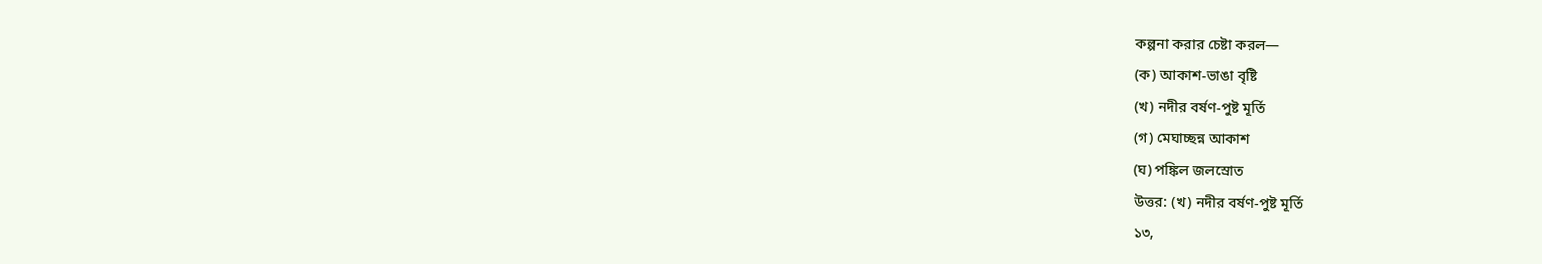কল্পনা করার চেষ্টা করল—
(ক) আকাশ-ভাঙা বৃষ্টি
(খ) নদীর বর্ষণ-পুষ্ট মূর্তি
(গ) মেঘাচ্ছন্ন আকাশ
(ঘ) পঙ্কিল জলস্রোত
উত্তর: (খ) নদীর বর্ষণ-পুষ্ট মূর্তি
১৩,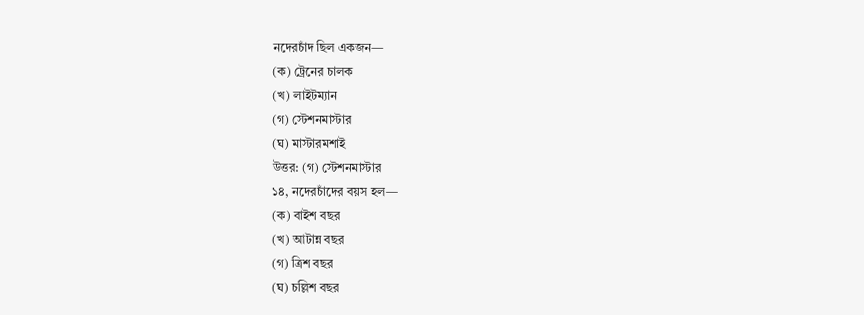নদেরচাঁদ ছিল একজন—
(ক) ট্রেনের চালক
(খ) লাইটম্যান
(গ) স্টেশনমাস্টার
(ঘ) মাস্টারমশাই
উত্তর: (গ) স্টেশনমাস্টার
১৪, নদেরচাঁদের বয়স হল—
(ক) বাইশ বছর
(খ) আটান্ন বছর
(গ) ত্রিশ বছর
(ঘ) চল্লিশ বছর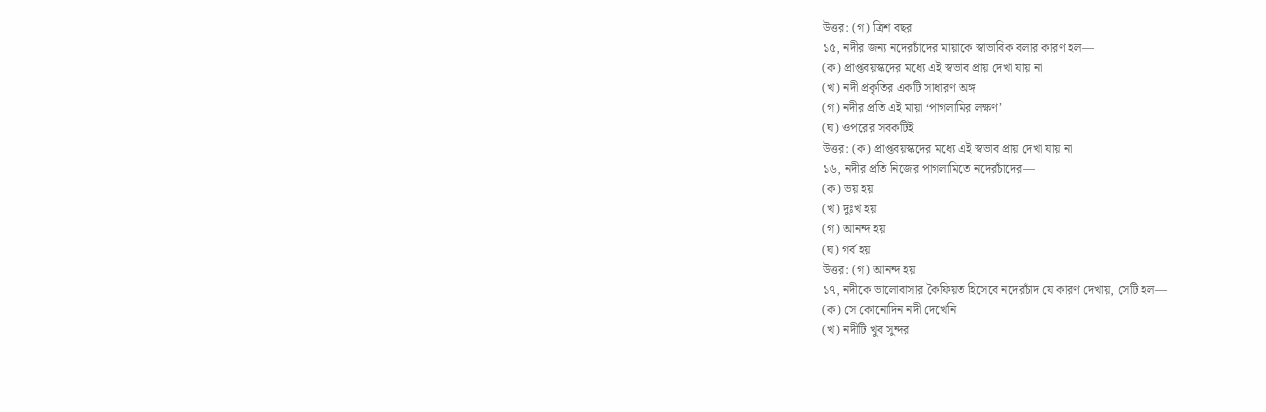উত্তর: (গ) ত্রিশ বছর
১৫, নদীর জন্য নদেরচাঁদের মায়াকে স্বাভাবিক বলার কারণ হল—
(ক) প্রাপ্তবয়স্কদের মধ্যে এই স্বভাব প্রায় দেখা যায় না
(খ) নদী প্রকৃতির একটি সাধারণ অঙ্গ
(গ) নদীর প্রতি এই মায়া ‘পাগলামির লক্ষণ’
(ঘ) ওপরের সবকটিই
উত্তর: (ক) প্রাপ্তবয়স্কদের মধ্যে এই স্বভাব প্রায় দেখা যায় না
১৬, নদীর প্রতি নিজের পাগলামিতে নদেরচাঁদের—
(ক) ভয় হয়
(খ) দুঃখ হয়
(গ) আনন্দ হয়
(ঘ) গর্ব হয়
উত্তর: (গ) আনন্দ হয়
১৭, নদীকে ভালোবাসার কৈফিয়ত হিসেবে নদেরচাঁদ যে কারণ দেখায়, সেটি হল—
(ক) সে কোনোদিন নদী দেখেনি
(খ) নদীটি খুব সুন্দর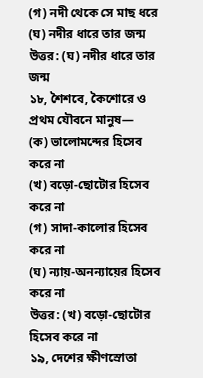(গ) নদী থেকে সে মাছ ধরে
(ঘ) নদীর ধারে তার জন্ম
উত্তর: (ঘ) নদীর ধারে তার জন্ম
১৮, শৈশবে, কৈশোরে ও প্রথম যৌবনে মানুষ—
(ক) ভালোমন্দের হিসেব করে না
(খ) বড়ো-ছোটোর হিসেব করে না
(গ) সাদা-কালোর হিসেব করে না
(ঘ) ন্যায়-অনন্যায়ের হিসেব করে না
উত্তর: (খ) বড়ো-ছোটোর হিসেব করে না
১৯, দেশের ক্ষীণস্রোতা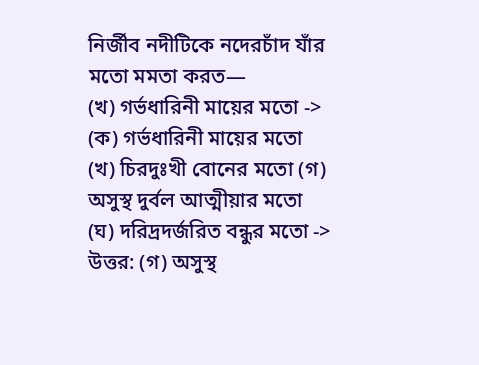নির্জীব নদীটিকে নদেরচাঁদ যাঁর মতো মমতা করত—
(খ) গর্ভধারিনী মায়ের মতো -> (ক) গর্ভধারিনী মায়ের মতো (খ) চিরদুঃখী বোনের মতো (গ) অসুস্থ দুর্বল আত্মীয়ার মতো (ঘ) দরিদ্রদর্জরিত বন্ধুর মতো -> উত্তর: (গ) অসুস্থ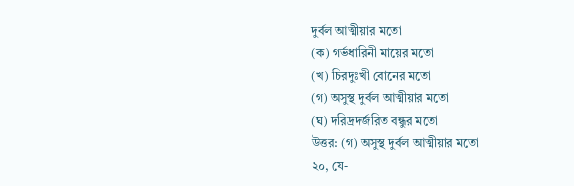দুর্বল আত্মীয়ার মতো
(ক) গর্ভধারিনী মায়ের মতো
(খ) চিরদুঃখী বোনের মতো
(গ) অসুস্থ দুর্বল আত্মীয়ার মতো
(ঘ) দরিদ্রদর্জরিত বন্ধুর মতো
উত্তর: (গ) অসুস্থ দুর্বল আত্মীয়ার মতো
২০, যে-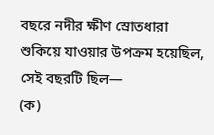বছরে নদীর ক্ষীণ স্রোতধারা শুকিয়ে যাওয়ার উপক্রম হয়েছিল, সেই বছরটি ছিল—
(ক)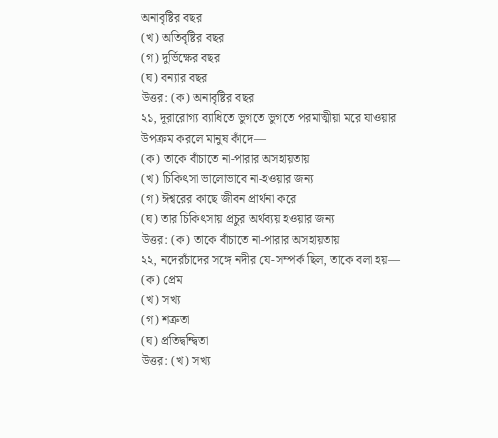অনাবৃষ্টির বছর
(খ) অতিবৃষ্টির বছর
(গ) দুর্ভিক্ষের বছর
(ঘ) বন্যার বছর
উত্তর: (ক) অনাবৃষ্টির বছর
২১, দূরারোগ্য ব্যাধিতে ভুগতে ভুগতে পরমাত্মীয়া মরে যাওয়ার উপক্রম করলে মানুষ কাঁদে—
(ক) তাকে বাঁচাতে না-পারার অসহায়তায়
(খ) চিকিৎসা ভালোভাবে না-হওয়ার জন্য
(গ) ঈশ্বরের কাছে জীবন প্রার্থনা করে
(ঘ) তার চিকিৎসায় প্রচুর অর্থব্যয় হওয়ার জন্য
উত্তর: (ক) তাকে বাঁচাতে না-পারার অসহায়তায়
২২, নদেরচাঁদের সঙ্গে নদীর যে-সম্পর্ক ছিল, তাকে বলা হয়—
(ক) প্রেম
(খ) সখ্য
(গ) শত্রুতা
(ঘ) প্রতিদ্বন্দ্বিতা
উত্তর: (খ) সখ্য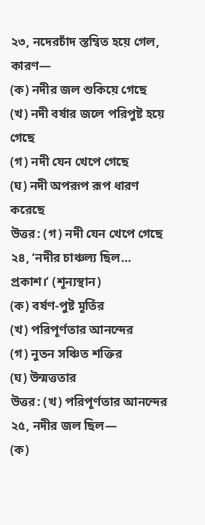২৩, নদেরচাঁদ স্তম্বিত হয়ে গেল, কারণ—
(ক) নদীর জল শুকিয়ে গেছে
(খ) নদী বর্ষার জলে পরিপুষ্ট হয়ে গেছে
(গ) নদী যেন খেপে গেছে
(ঘ) নদী অপরূপ রূপ ধারণ করেছে
উত্তর: (গ) নদী যেন খেপে গেছে
২৪, ‘নদীর চাঞ্চল্য ছিল… প্রকাশ।’ (শূন্যস্থান)
(ক) বর্ষণ-পুষ্ট মূর্তির
(খ) পরিপূর্ণতার আনন্দের
(গ) নুতন সঞ্চিত শক্তির
(ঘ) উন্মত্ততার
উত্তর: (খ) পরিপূর্ণতার আনন্দের
২৫, নদীর জল ছিল—
(ক)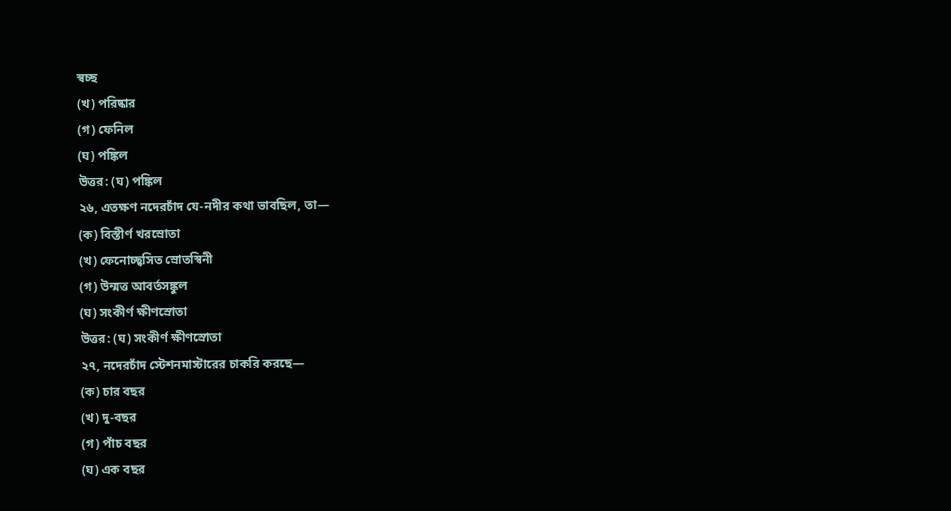স্বচ্ছ
(খ) পরিষ্কার
(গ) ফেনিল
(ঘ) পঙ্কিল
উত্তর: (ঘ) পঙ্কিল
২৬, এতক্ষণ নদেরচাঁদ যে-নদীর কথা ভাবছিল, তা—
(ক) বিস্তীর্ণ খরস্রোতা
(খ) ফেনোচ্ছ্বসিত স্রোতস্বিনী
(গ) উন্মত্ত আবর্তসঙ্কুল
(ঘ) সংকীর্ণ ক্ষীণস্রোতা
উত্তর: (ঘ) সংকীর্ণ ক্ষীণস্রোতা
২৭, নদেরচাঁদ স্টেশনমাস্টারের চাকরি করছে—
(ক) চার বছর
(খ) দু-বছর
(গ) পাঁচ বছর
(ঘ) এক বছর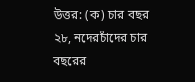উত্তর: (ক) চার বছর
২৮, নদেরচাঁদের চার বছরের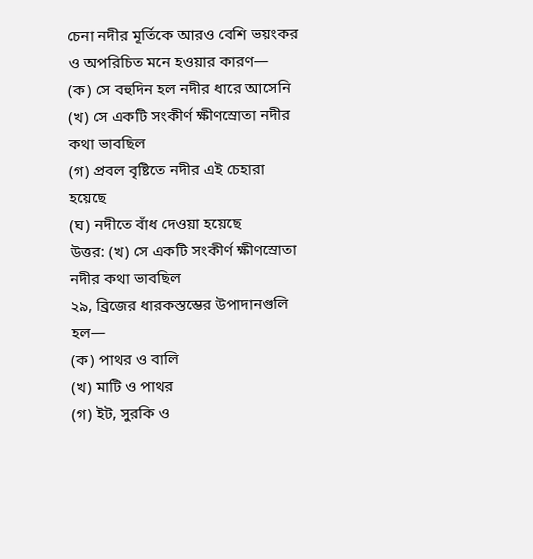চেনা নদীর মূর্তিকে আরও বেশি ভয়ংকর ও অপরিচিত মনে হওয়ার কারণ—
(ক) সে বহুদিন হল নদীর ধারে আসেনি
(খ) সে একটি সংকীর্ণ ক্ষীণস্রোতা নদীর কথা ভাবছিল
(গ) প্রবল বৃষ্টিতে নদীর এই চেহারা হয়েছে
(ঘ) নদীতে বাঁধ দেওয়া হয়েছে
উত্তর: (খ) সে একটি সংকীর্ণ ক্ষীণস্রোতা নদীর কথা ভাবছিল
২৯, ব্রিজের ধারকস্তম্ভের উপাদানগুলি হল—
(ক) পাথর ও বালি
(খ) মাটি ও পাথর
(গ) ইট, সুরকি ও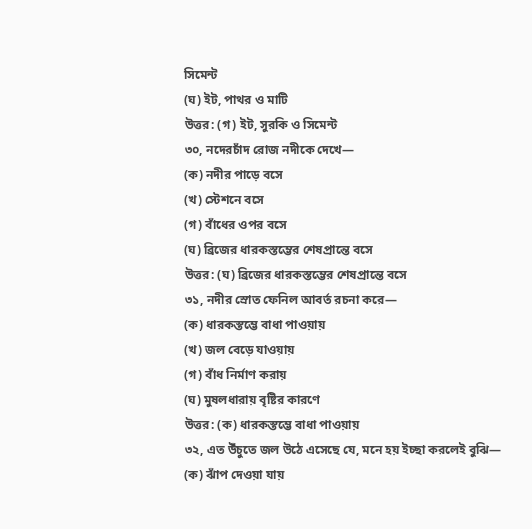সিমেন্ট
(ঘ) ইট, পাথর ও মাটি
উত্তর: (গ) ইট, সুরকি ও সিমেন্ট
৩০, নদেরচাঁদ রোজ নদীকে দেখে—
(ক) নদীর পাড়ে বসে
(খ) স্টেশনে বসে
(গ) বাঁধের ওপর বসে
(ঘ) ব্রিজের ধারকস্তম্ভের শেষপ্রান্তে বসে
উত্তর: (ঘ) ব্রিজের ধারকস্তম্ভের শেষপ্রান্তে বসে
৩১, নদীর স্রোত ফেনিল আবর্ত রচনা করে—
(ক) ধারকস্তম্ভে বাধা পাওয়ায়
(খ) জল বেড়ে যাওয়ায়
(গ) বাঁধ নির্মাণ করায়
(ঘ) মুষলধারায় বৃষ্টির কারণে
উত্তর: (ক) ধারকস্তম্ভে বাধা পাওয়ায়
৩২, এত উঁচুতে জল উঠে এসেছে যে, মনে হয় ইচ্ছা করলেই বুঝি—
(ক) ঝাঁপ দেওয়া যায়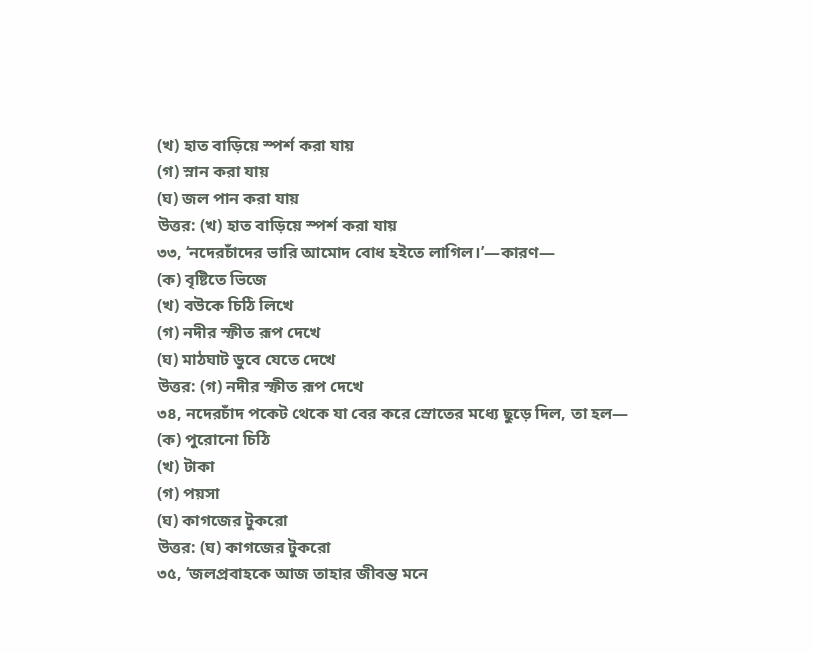(খ) হাত বাড়িয়ে স্পর্শ করা যায়
(গ) স্নান করা যায়
(ঘ) জল পান করা যায়
উত্তর: (খ) হাত বাড়িয়ে স্পর্শ করা যায়
৩৩, ‘নদেরচাঁদের ভারি আমোদ বোধ হইতে লাগিল।’—কারণ—
(ক) বৃষ্টিতে ভিজে
(খ) বউকে চিঠি লিখে
(গ) নদীর স্ফীত রূপ দেখে
(ঘ) মাঠঘাট ডুবে যেতে দেখে
উত্তর: (গ) নদীর স্ফীত রূপ দেখে
৩৪, নদেরচাঁদ পকেট থেকে যা বের করে স্রোতের মধ্যে ছুড়ে দিল, তা হল—
(ক) পুরোনো চিঠি
(খ) টাকা
(গ) পয়সা
(ঘ) কাগজের টুকরো
উত্তর: (ঘ) কাগজের টুকরো
৩৫, ‘জলপ্রবাহকে আজ তাহার জীবন্ত মনে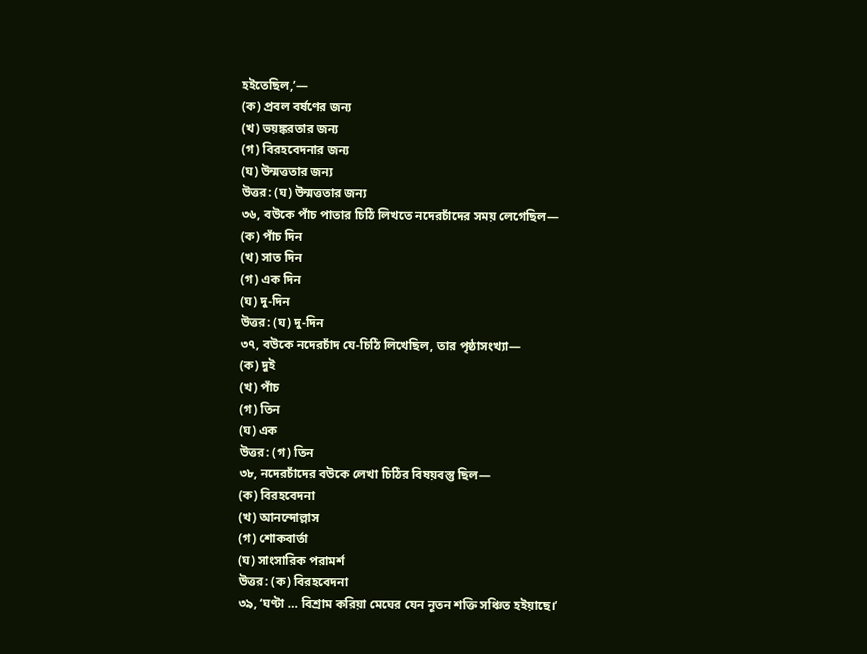হইতেছিল,’—
(ক) প্রবল বর্ষণের জন্য
(খ) ভয়ঙ্করতার জন্য
(গ) বিরহবেদনার জন্য
(ঘ) উন্মত্ততার জন্য
উত্তর: (ঘ) উন্মত্ততার জন্য
৩৬, বউকে পাঁচ পাতার চিঠি লিখতে নদেরচাঁদের সময় লেগেছিল—
(ক) পাঁচ দিন
(খ) সাত দিন
(গ) এক দিন
(ঘ) দু-দিন
উত্তর: (ঘ) দু-দিন
৩৭, বউকে নদেরচাঁদ যে-চিঠি লিখেছিল, তার পৃষ্ঠাসংখ্যা—
(ক) দুই
(খ) পাঁচ
(গ) তিন
(ঘ) এক
উত্তর: (গ) তিন
৩৮, নদেরচাঁদের বউকে লেখা চিঠির বিষয়বস্তু ছিল—
(ক) বিরহবেদনা
(খ) আনন্দোল্লাস
(গ) শোকবার্তা
(ঘ) সাংসারিক পরামর্শ
উত্তর: (ক) বিরহবেদনা
৩৯, ‘ঘণ্টা … বিশ্রাম করিয়া মেঘের যেন নূতন শক্তি সঞ্চিত হইয়াছে।’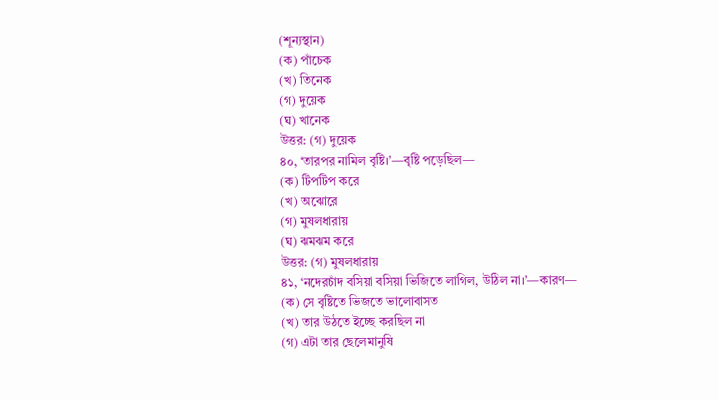(শূন্যস্থান)
(ক) পাঁচেক
(খ) তিনেক
(গ) দুয়েক
(ঘ) খানেক
উত্তর: (গ) দুয়েক
৪০, ‘তারপর নামিল বৃষ্টি।’—বৃষ্টি পড়েছিল—
(ক) টিপটিপ করে
(খ) অঝোরে
(গ) মুষলধারায়
(ঘ) ঝমঝম করে
উত্তর: (গ) মুষলধারায়
৪১, ‘নদেরচাঁদ বসিয়া বসিয়া ভিজিতে লাগিল, উঠিল না।’—কারণ—
(ক) সে বৃষ্টিতে ভিজতে ভালোবাসত
(খ) তার উঠতে ইচ্ছে করছিল না
(গ) এটা তার ছেলেমানুষি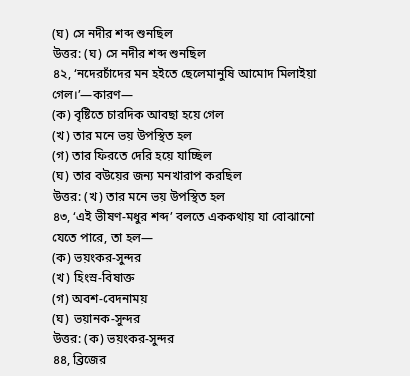(ঘ) সে নদীর শব্দ শুনছিল
উত্তর: (ঘ) সে নদীর শব্দ শুনছিল
৪২, ‘নদেরচাঁদের মন হইতে ছেলেমানুষি আমোদ মিলাইয়া গেল।’—কারণ—
(ক) বৃষ্টিতে চারদিক আবছা হয়ে গেল
(খ) তার মনে ভয় উপস্থিত হল
(গ) তার ফিরতে দেরি হয়ে যাচ্ছিল
(ঘ) তার বউয়ের জন্য মনখারাপ করছিল
উত্তর: (খ) তার মনে ভয় উপস্থিত হল
৪৩, ‘এই ভীষণ-মধুর শব্দ’ বলতে এককথায় যা বোঝানো যেতে পারে, তা হল—
(ক) ভয়ংকর-সুন্দর
(খ) হিংস্র-বিষাক্ত
(গ) অবশ-বেদনাময়
(ঘ) ভয়ানক-সুন্দর
উত্তর: (ক) ভয়ংকর-সুন্দর
৪৪, ব্রিজের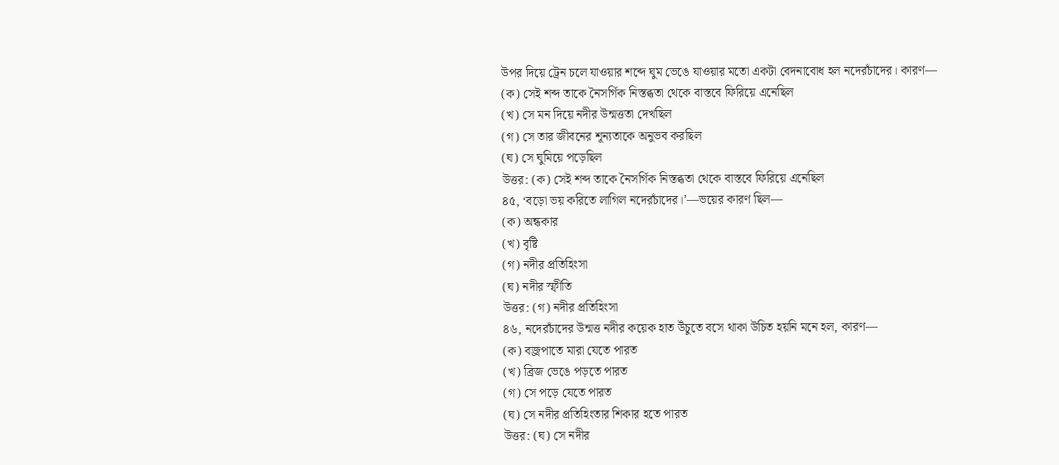উপর দিয়ে ট্রেন চলে যাওয়ার শব্দে ঘুম ভেঙে যাওয়ার মতো একটা বেদনাবোধ হল নদেরচাঁদের। কারণ—
(ক) সেই শব্দ তাকে নৈসর্গিক নিস্তব্ধতা থেকে বাস্তবে ফিরিয়ে এনেছিল
(খ) সে মন দিয়ে নদীর উন্মত্ততা দেখছিল
(গ) সে তার জীবনের শূন্যতাকে অনুভব করছিল
(ঘ) সে ঘুমিয়ে পড়েছিল
উত্তর: (ক) সেই শব্দ তাকে নৈসর্গিক নিস্তব্ধতা থেকে বাস্তবে ফিরিয়ে এনেছিল
৪৫, ‘বড়ো ভয় করিতে লাগিল নদেরচাঁদের।’—ভয়ের কারণ ছিল—
(ক) অন্ধকার
(খ) বৃষ্টি
(গ) নদীর প্রতিহিংসা
(ঘ) নদীর স্ফীতি
উত্তর: (গ) নদীর প্রতিহিংসা
৪৬, নদেরচাঁদের উন্মত্ত নদীর কয়েক হাত উঁচুতে বসে থাকা উচিত হয়নি মনে হল, কারণ—
(ক) বজ্রপাতে মারা যেতে পারত
(খ) ব্রিজ ভেঙে পড়তে পারত
(গ) সে পড়ে যেতে পারত
(ঘ) সে নদীর প্রতিহিংতার শিকার হতে পারত
উত্তর: (ঘ) সে নদীর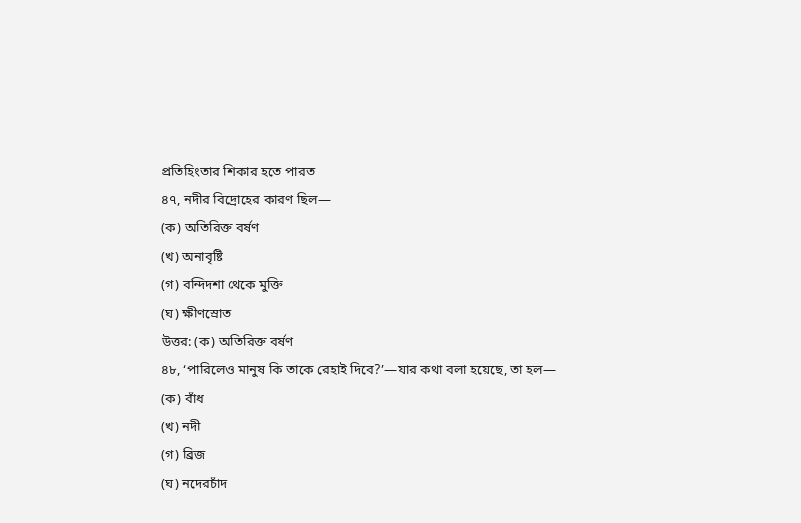প্রতিহিংতার শিকার হতে পারত
৪৭, নদীর বিদ্রোহের কারণ ছিল—
(ক) অতিরিক্ত বর্ষণ
(খ) অনাবৃষ্টি
(গ) বন্দিদশা থেকে মুক্তি
(ঘ) ক্ষীণস্রোত
উত্তর: (ক) অতিরিক্ত বর্ষণ
৪৮, ‘পারিলেও মানুষ কি তাকে রেহাই দিবে?’—যার কথা বলা হয়েছে, তা হল—
(ক) বাঁধ
(খ) নদী
(গ) ব্রিজ
(ঘ) নদেরচাঁদ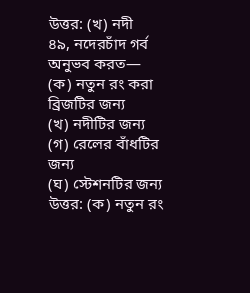উত্তর: (খ) নদী
৪৯, নদেরচাঁদ গর্ব অনুভব করত—
(ক) নতুন রং করা ব্রিজটির জন্য
(খ) নদীটির জন্য
(গ) রেলের বাঁধটির জন্য
(ঘ) স্টেশনটির জন্য
উত্তর: (ক) নতুন রং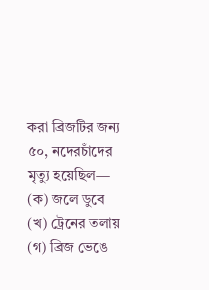করা ব্রিজটির জন্য
৫০, নদেরচাঁদের মৃত্যু হয়েছিল—
(ক) জলে ডুবে
(খ) ট্রেনের তলায়
(গ) ব্রিজ ভেঙে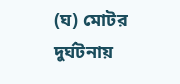(ঘ) মোটর দুর্ঘটনায়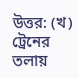উত্তর: (খ) ট্রেনের তলায়